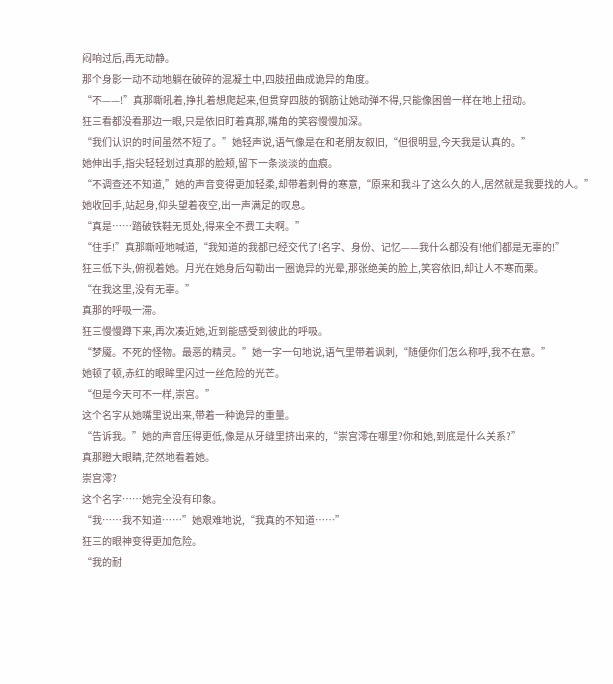闷响过后,再无动静。
那个身影一动不动地躺在破碎的混凝土中,四肢扭曲成诡异的角度。
“不——!”真那嘶吼着,挣扎着想爬起来,但贯穿四肢的钢筋让她动弹不得,只能像困兽一样在地上扭动。
狂三看都没看那边一眼,只是依旧盯着真那,嘴角的笑容慢慢加深。
“我们认识的时间虽然不短了。”她轻声说,语气像是在和老朋友叙旧,“但很明显,今天我是认真的。”
她伸出手,指尖轻轻划过真那的脸颊,留下一条淡淡的血痕。
“不调查还不知道,”她的声音变得更加轻柔,却带着刺骨的寒意,“原来和我斗了这么久的人,居然就是我要找的人。”
她收回手,站起身,仰头望着夜空,出一声满足的叹息。
“真是……踏破铁鞋无觅处,得来全不费工夫啊。”
“住手!”真那嘶哑地喊道,“我知道的我都已经交代了!名字、身份、记忆——我什么都没有!他们都是无辜的!”
狂三低下头,俯视着她。月光在她身后勾勒出一圈诡异的光晕,那张绝美的脸上,笑容依旧,却让人不寒而栗。
“在我这里,没有无辜。”
真那的呼吸一滞。
狂三慢慢蹲下来,再次凑近她,近到能感受到彼此的呼吸。
“梦魇。不死的怪物。最恶的精灵。”她一字一句地说,语气里带着讽刺,“随便你们怎么称呼,我不在意。”
她顿了顿,赤红的眼眸里闪过一丝危险的光芒。
“但是今天可不一样,崇宫。”
这个名字从她嘴里说出来,带着一种诡异的重量。
“告诉我。”她的声音压得更低,像是从牙缝里挤出来的,“崇宫澪在哪里?你和她,到底是什么关系?”
真那瞪大眼睛,茫然地看着她。
崇宫澪?
这个名字……她完全没有印象。
“我……我不知道……”她艰难地说,“我真的不知道……”
狂三的眼神变得更加危险。
“我的耐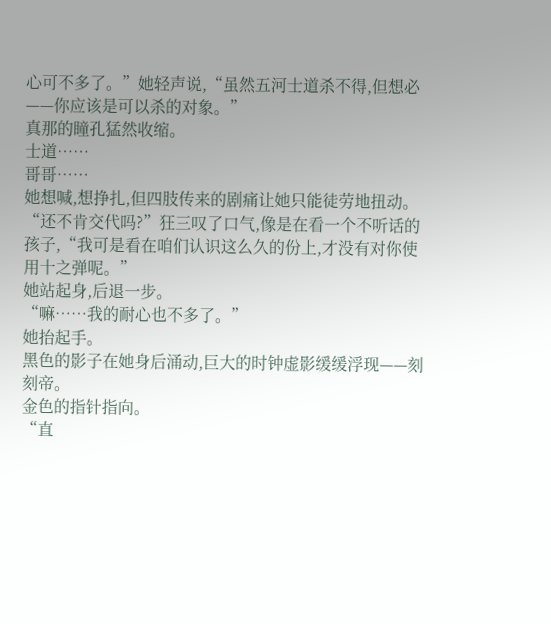心可不多了。”她轻声说,“虽然五河士道杀不得,但想必——你应该是可以杀的对象。”
真那的瞳孔猛然收缩。
士道……
哥哥……
她想喊,想挣扎,但四肢传来的剧痛让她只能徒劳地扭动。
“还不肯交代吗?”狂三叹了口气,像是在看一个不听话的孩子,“我可是看在咱们认识这么久的份上,才没有对你使用十之弹呢。”
她站起身,后退一步。
“嘛……我的耐心也不多了。”
她抬起手。
黑色的影子在她身后涌动,巨大的时钟虚影缓缓浮现——刻刻帝。
金色的指针指向。
“直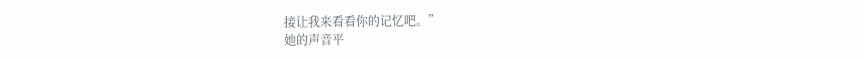接让我来看看你的记忆吧。”
她的声音平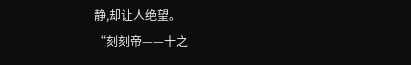静,却让人绝望。
“刻刻帝——十之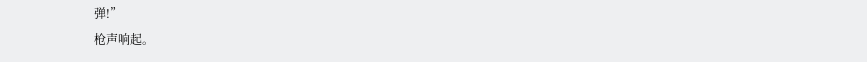弹!”
枪声响起。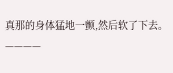真那的身体猛地一颤,然后软了下去。
————